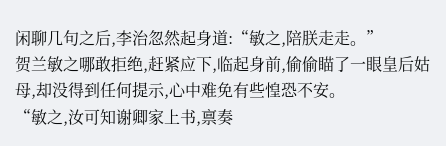闲聊几句之后,李治忽然起身道:“敏之,陪朕走走。”
贺兰敏之哪敢拒绝,赶紧应下,临起身前,偷偷瞄了一眼皇后姑母,却没得到任何提示,心中难免有些惶恐不安。
“敏之,汝可知谢卿家上书,禀奏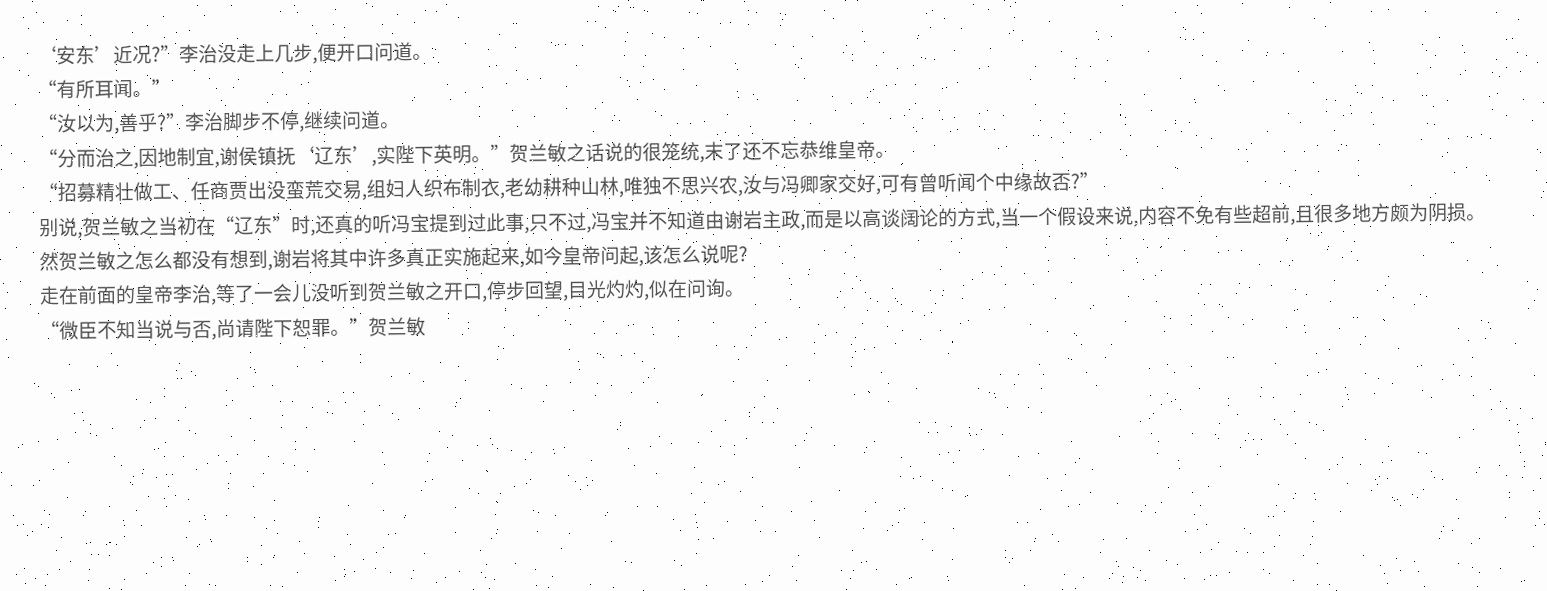‘安东’近况?”李治没走上几步,便开口问道。
“有所耳闻。”
“汝以为,善乎?”李治脚步不停,继续问道。
“分而治之,因地制宜,谢侯镇抚‘辽东’,实陛下英明。”贺兰敏之话说的很笼统,末了还不忘恭维皇帝。
“招募精壮做工、任商贾出没蛮荒交易,组妇人织布制衣,老幼耕种山林,唯独不思兴农,汝与冯卿家交好,可有曾听闻个中缘故否?”
别说,贺兰敏之当初在“辽东”时,还真的听冯宝提到过此事,只不过,冯宝并不知道由谢岩主政,而是以高谈阔论的方式,当一个假设来说,内容不免有些超前,且很多地方颇为阴损。
然贺兰敏之怎么都没有想到,谢岩将其中许多真正实施起来,如今皇帝问起,该怎么说呢?
走在前面的皇帝李治,等了一会儿没听到贺兰敏之开口,停步回望,目光灼灼,似在问询。
“微臣不知当说与否,尚请陛下恕罪。”贺兰敏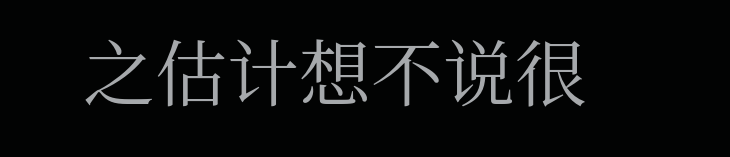之估计想不说很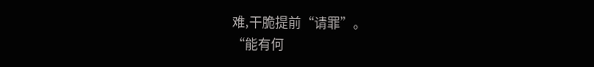难,干脆提前“请罪”。
“能有何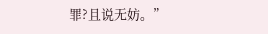罪?且说无妨。”